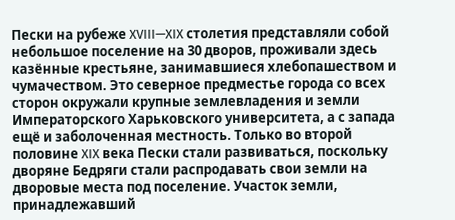Пески на рубеже XVIII—XIX столетия представляли собой небольшое поселение на 30 дворов, проживали здесь казённые крестьяне, занимавшиеся хлебопашеством и чумачеством. Это северное предместье города со всех сторон окружали крупные землевладения и земли Императорского Харьковского университета, а с запада ещё и заболоченная местность. Только во второй половине XIX века Пески стали развиваться, поскольку дворяне Бедряги стали распродавать свои земли на дворовые места под поселение. Участок земли, принадлежавший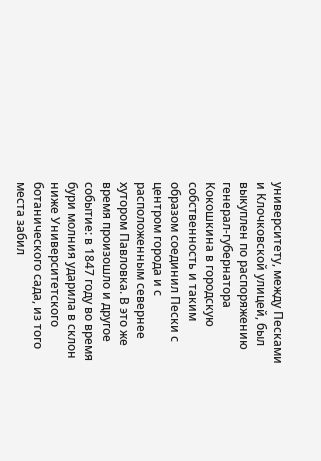университету, между Песками и Клочковской улицей, был выкуплен по распоряжению генерал-губернатора Кокошкина в городскую собственность и таким образом соединил Пески с центром города и с расположенным севернее хутором Павловка. В это же время произошло и другое событие: в 1847 году во время бури молния ударила в склон ниже Университетского ботанического сада, из того места забил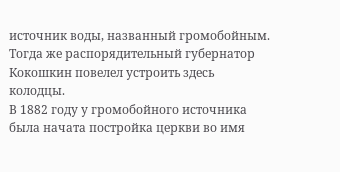источник воды, названный громобойным. Тогда же распорядительный губернатор Кокошкин повелел устроить здесь колодцы.
В 1882 году у громобойного источника была начата постройка церкви во имя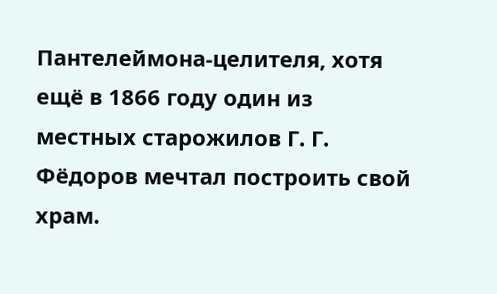Пантелеймона-целителя, хотя ещё в 1866 году один из местных старожилов Г. Г. Фёдоров мечтал построить свой храм.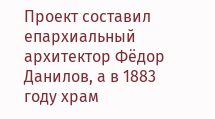Проект составил епархиальный архитектор Фёдор Данилов, а в 1883 году храм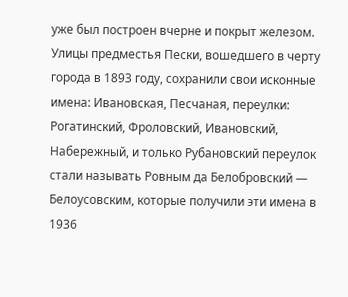уже был построен вчерне и покрыт железом.
Улицы предместья Пески, вошедшего в черту города в 1893 году, сохранили свои исконные имена: Ивановская, Песчаная, переулки: Рогатинский, Фроловский, Ивановский, Набережный, и только Рубановский переулок стали называть Ровным да Белобровский — Белоусовским, которые получили эти имена в 1936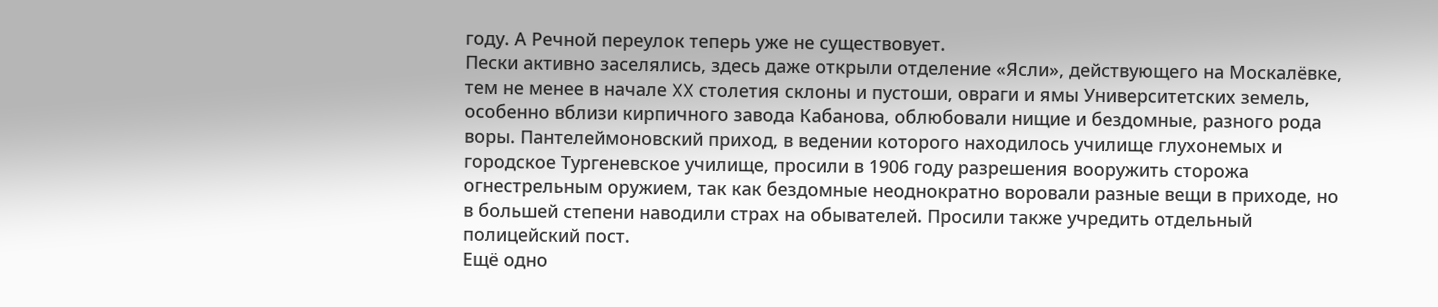году. А Речной переулок теперь уже не существовует.
Пески активно заселялись, здесь даже открыли отделение «Ясли», действующего на Москалёвке, тем не менее в начале XX столетия склоны и пустоши, овраги и ямы Университетских земель, особенно вблизи кирпичного завода Кабанова, облюбовали нищие и бездомные, разного рода воры. Пантелеймоновский приход, в ведении которого находилось училище глухонемых и городское Тургеневское училище, просили в 1906 году разрешения вооружить сторожа огнестрельным оружием, так как бездомные неоднократно воровали разные вещи в приходе, но в большей степени наводили страх на обывателей. Просили также учредить отдельный полицейский пост.
Ещё одно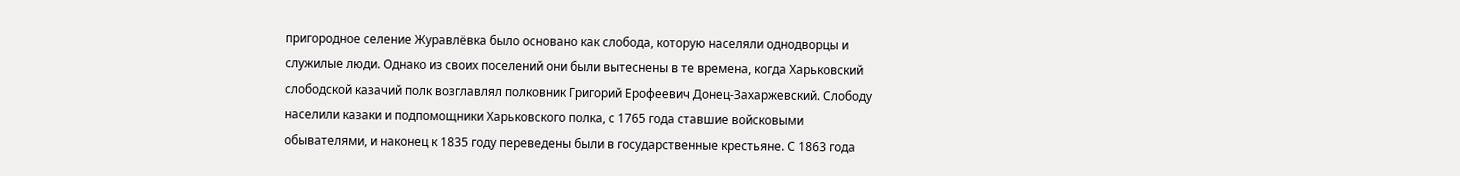пригородное селение Журавлёвка было основано как слобода, которую населяли однодворцы и служилые люди. Однако из своих поселений они были вытеснены в те времена, когда Харьковский слободской казачий полк возглавлял полковник Григорий Ерофеевич Донец-Захаржевский. Слободу населили казаки и подпомощники Харьковского полка, с 1765 года ставшие войсковыми обывателями, и наконец к 1835 году переведены были в государственные крестьяне. С 1863 года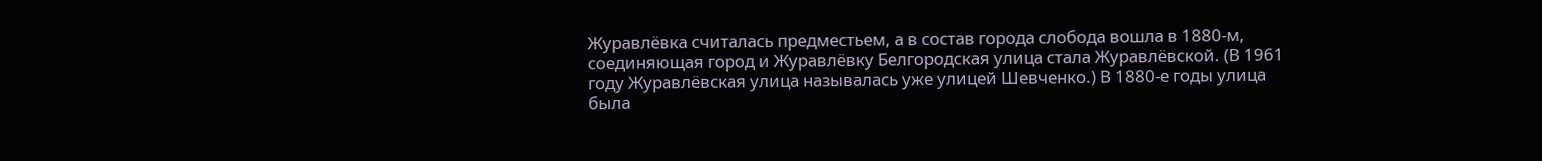Журавлёвка считалась предместьем, а в состав города слобода вошла в 1880-м, соединяющая город и Журавлёвку Белгородская улица стала Журавлёвской. (В 1961 году Журавлёвская улица называлась уже улицей Шевченко.) В 1880-е годы улица была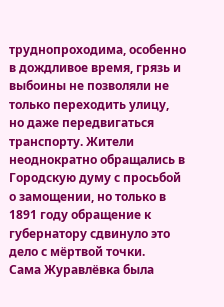труднопроходима, особенно в дождливое время, грязь и выбоины не позволяли не только переходить улицу, но даже передвигаться транспорту. Жители неоднократно обращались в Городскую думу с просьбой о замощении, но только в 1891 году обращение к губернатору сдвинуло это дело с мёртвой точки.
Сама Журавлёвка была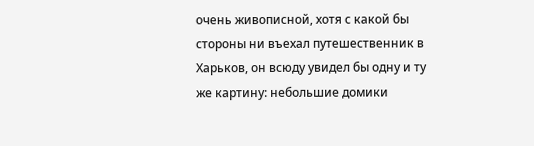очень живописной, хотя с какой бы стороны ни въехал путешественник в Харьков, он всюду увидел бы одну и ту же картину: небольшие домики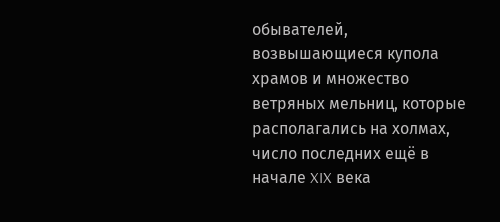обывателей, возвышающиеся купола храмов и множество ветряных мельниц, которые располагались на холмах, число последних ещё в начале XIX века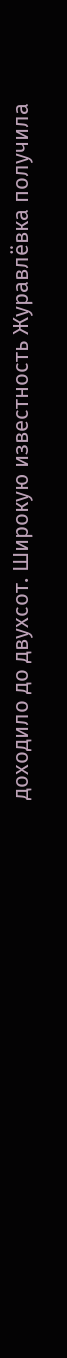доходило до двухсот. Широкую известность Журавлёвка получила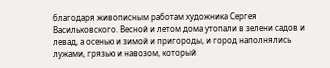благодаря живописным работам художника Сергея Васильковского. Весной и летом дома утопали в зелени садов и левад, а осенью и зимой и пригороды, и город наполнялись лужами, грязью и навозом, который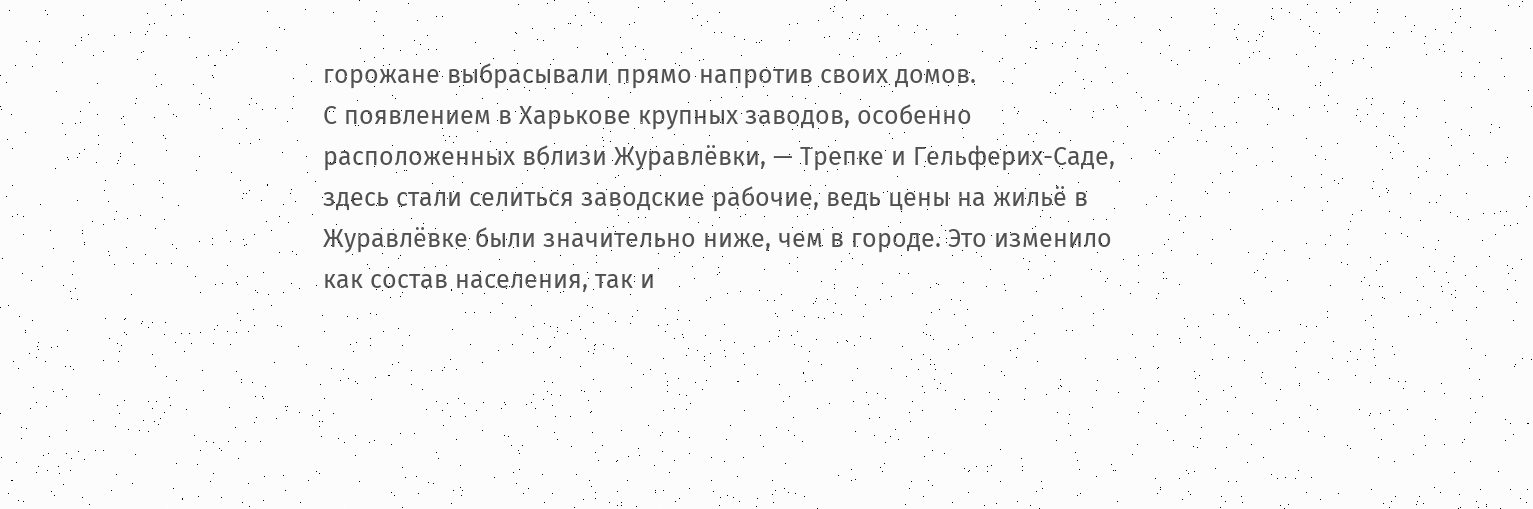горожане выбрасывали прямо напротив своих домов.
С появлением в Харькове крупных заводов, особенно расположенных вблизи Журавлёвки, — Трепке и Гельферих-Саде, здесь стали селиться заводские рабочие, ведь цены на жильё в Журавлёвке были значительно ниже, чем в городе. Это изменило как состав населения, так и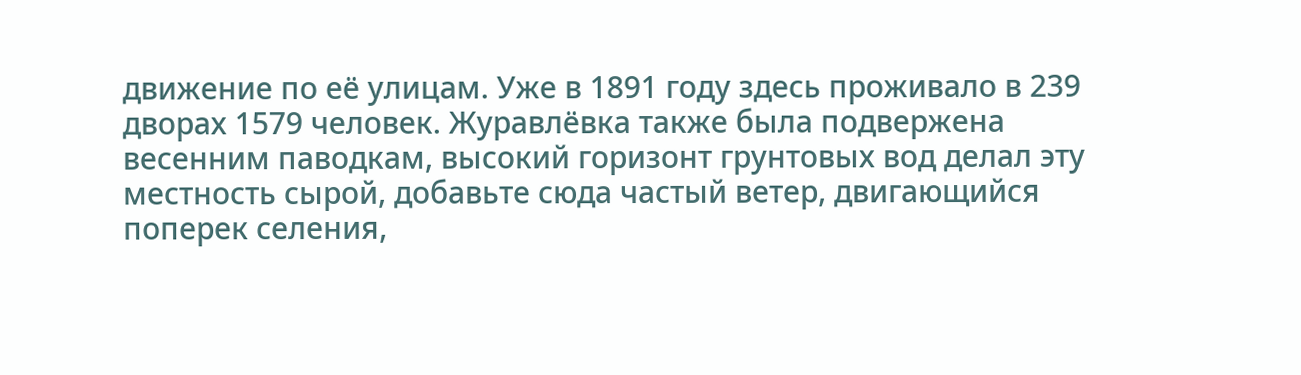движение по её улицам. Уже в 1891 году здесь проживало в 239 дворах 1579 человек. Журавлёвка также была подвержена весенним паводкам, высокий горизонт грунтовых вод делал эту местность сырой, добавьте сюда частый ветер, двигающийся поперек селения,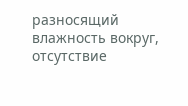разносящий влажность вокруг, отсутствие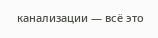канализации — всё это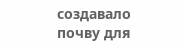создавало почву для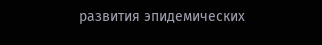развития эпидемических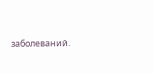заболеваний.